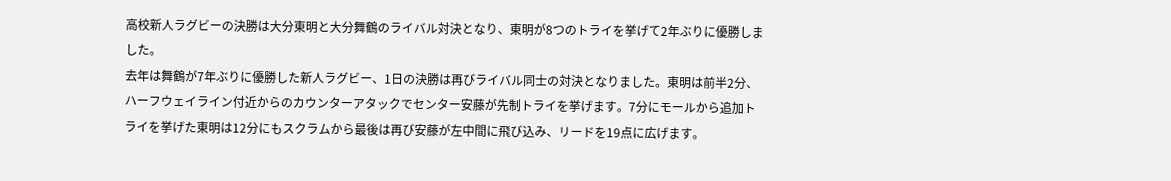高校新人ラグビーの決勝は大分東明と大分舞鶴のライバル対決となり、東明が8つのトライを挙げて2年ぶりに優勝しました。
去年は舞鶴が7年ぶりに優勝した新人ラグビー、1日の決勝は再びライバル同士の対決となりました。東明は前半2分、ハーフウェイライン付近からのカウンターアタックでセンター安藤が先制トライを挙げます。7分にモールから追加トライを挙げた東明は12分にもスクラムから最後は再び安藤が左中間に飛び込み、リードを19点に広げます。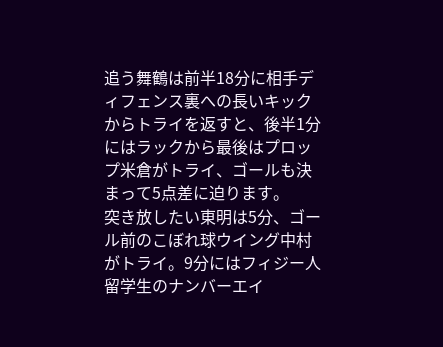追う舞鶴は前半18分に相手ディフェンス裏への長いキックからトライを返すと、後半1分にはラックから最後はプロップ米倉がトライ、ゴールも決まって5点差に迫ります。
突き放したい東明は5分、ゴール前のこぼれ球ウイング中村がトライ。9分にはフィジー人留学生のナンバーエイ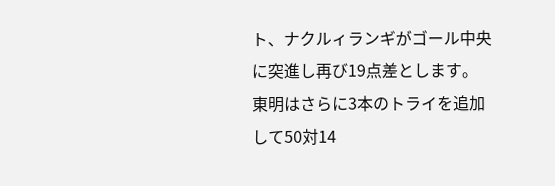ト、ナクルィランギがゴール中央に突進し再び19点差とします。東明はさらに3本のトライを追加して50対14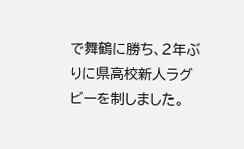で舞鶴に勝ち、2年ぶりに県高校新人ラグビーを制しました。